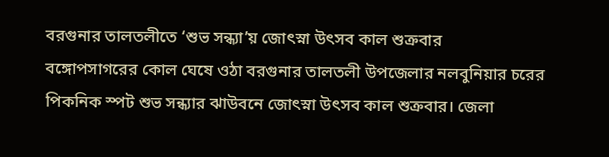বরগুনার তালতলীতে ‘শুভ সন্ধ্যা’য় জোৎস্না উৎসব কাল শুক্রবার
বঙ্গোপসাগরের কোল ঘেষে ওঠা বরগুনার তালতলী উপজেলার নলবুনিয়ার চরের পিকনিক স্পট শুভ সন্ধ্যার ঝাউবনে জোৎস্না উৎসব কাল শুক্রবার। জেলা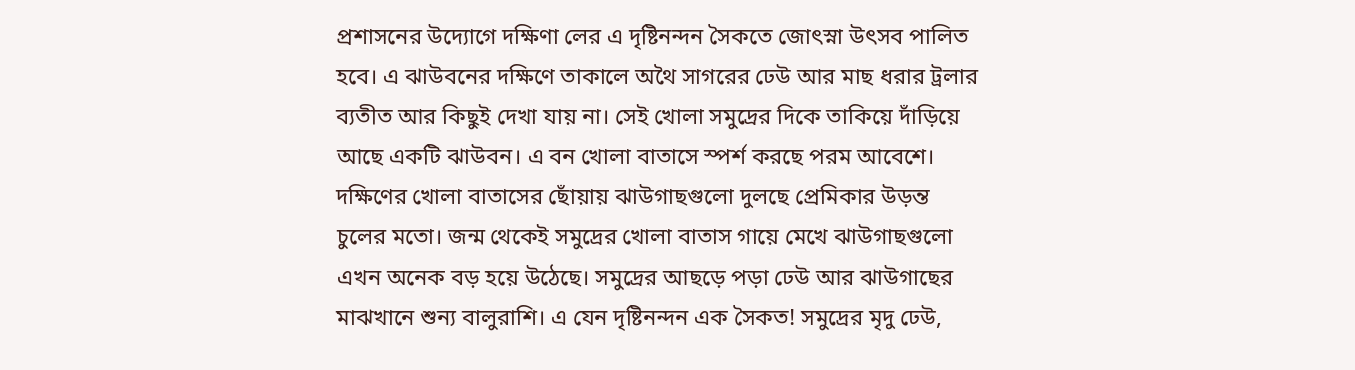প্রশাসনের উদ্যোগে দক্ষিণা লের এ দৃষ্টিনন্দন সৈকতে জোৎস্না উৎসব পালিত হবে। এ ঝাউবনের দক্ষিণে তাকালে অথৈ সাগরের ঢেউ আর মাছ ধরার ট্রলার ব্যতীত আর কিছুই দেখা যায় না। সেই খোলা সমুদ্রের দিকে তাকিয়ে দাঁড়িয়ে আছে একটি ঝাউবন। এ বন খোলা বাতাসে স্পর্শ করছে পরম আবেশে। দক্ষিণের খোলা বাতাসের ছোঁয়ায় ঝাউগাছগুলো দুলছে প্রেমিকার উড়ন্ত চুলের মতো। জন্ম থেকেই সমুদ্রের খোলা বাতাস গায়ে মেখে ঝাউগাছগুলো এখন অনেক বড় হয়ে উঠেছে। সমুদ্রের আছড়ে পড়া ঢেউ আর ঝাউগাছের মাঝখানে শুন্য বালুরাশি। এ যেন দৃষ্টিনন্দন এক সৈকত! সমুদ্রের মৃদু ঢেউ,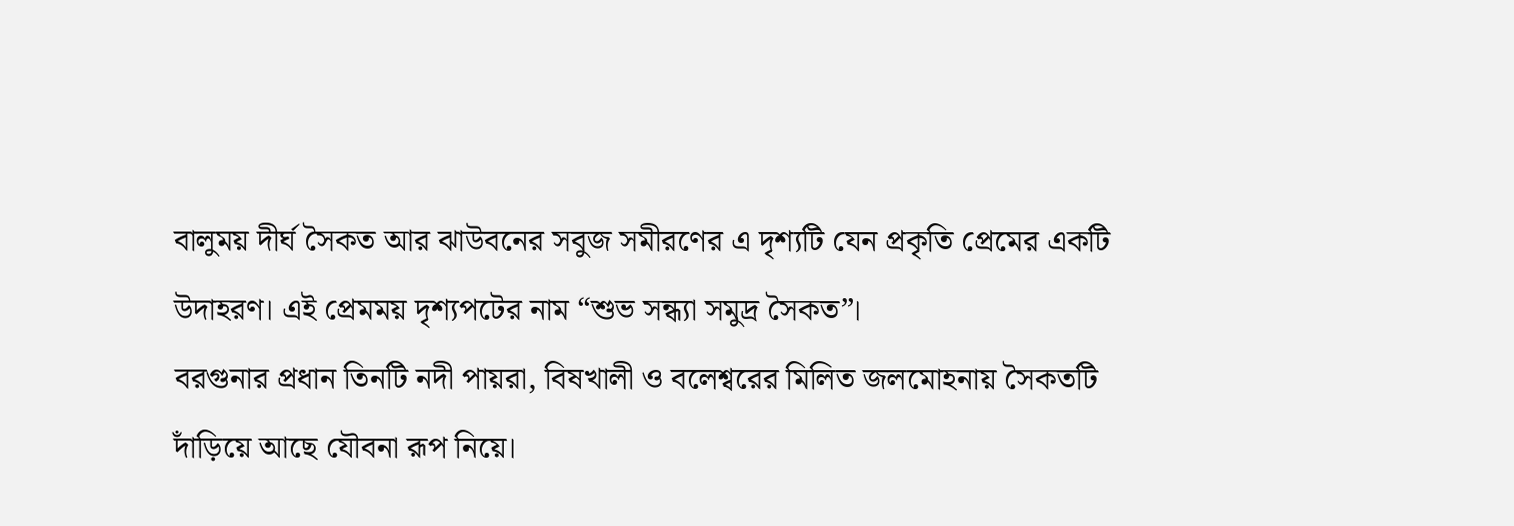বালুময় দীর্ঘ সৈকত আর ঝাউবনের সবুজ সমীরণের এ দৃশ্যটি যেন প্রকৃতি প্রেমের একটি উদাহরণ। এই প্রেমময় দৃশ্যপটের নাম “শুভ সন্ধ্যা সমুদ্র সৈকত”।
বরগুনার প্রধান তিনটি নদী পায়রা, বিষখালী ও বলেশ্বরের মিলিত জলমোহনায় সৈকতটি দাঁড়িয়ে আছে যৌবনা রূপ নিয়ে।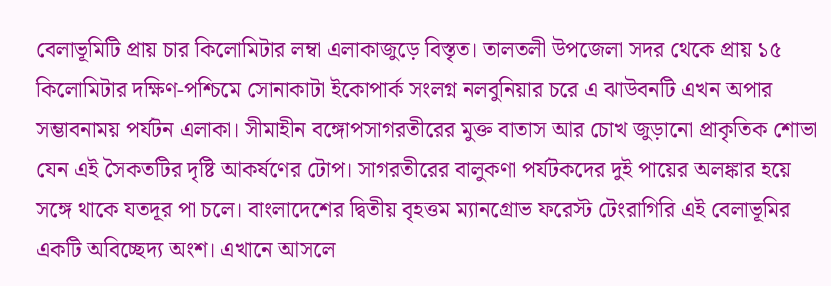বেলাভূমিটি প্রায় চার কিলোমিটার লম্বা এলাকাজুড়ে বিস্তৃত। তালতলী উপজেলা সদর থেকে প্রায় ১৫ কিলোমিটার দক্ষিণ-পশ্চিমে সোনাকাটা ইকোপার্ক সংলগ্ন নলবুনিয়ার চরে এ ঝাউবনটি এখন অপার সম্ভাবনাময় পর্যটন এলাকা। সীমাহীন বঙ্গোপসাগরতীরের মুক্ত বাতাস আর চোখ জুড়ানো প্রাকৃতিক শোভা যেন এই সৈকতটির দৃষ্টি আকর্ষণের টোপ। সাগরতীরের বালুকণা পর্যটকদের দুই পায়ের অলঙ্কার হয়ে সঙ্গে থাকে যতদূর পা চলে। বাংলাদেশের দ্বিতীয় বৃহত্তম ম্যানগ্রোভ ফরেস্ট টেংরাগিরি এই বেলাভূমির একটি অবিচ্ছেদ্য অংশ। এখানে আসলে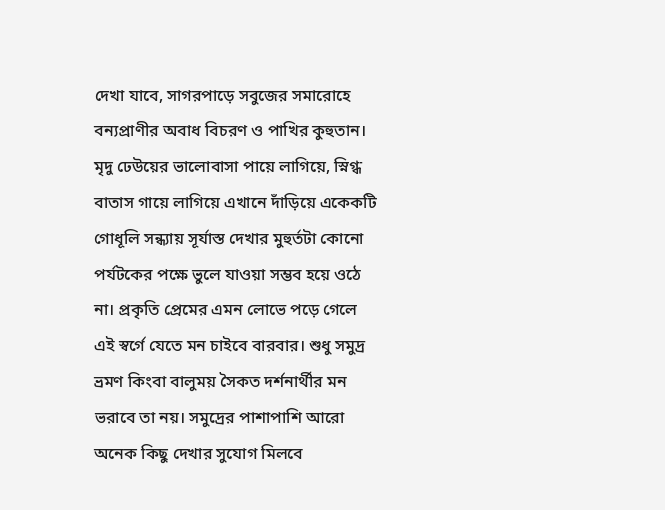দেখা যাবে, সাগরপাড়ে সবুজের সমারোহে বন্যপ্রাণীর অবাধ বিচরণ ও পাখির কুহুতান। মৃদু ঢেউয়ের ভালোবাসা পায়ে লাগিয়ে, স্নিগ্ধ বাতাস গায়ে লাগিয়ে এখানে দাঁড়িয়ে একেকটি গোধূলি সন্ধ্যায় সূর্যাস্ত দেখার মুহুর্তটা কোনো পর্যটকের পক্ষে ভুলে যাওয়া সম্ভব হয়ে ওঠে না। প্রকৃতি প্রেমের এমন লোভে পড়ে গেলে এই স্বর্গে যেতে মন চাইবে বারবার। শুধু সমুদ্র ভ্রমণ কিংবা বালুময় সৈকত দর্শনার্থীর মন ভরাবে তা নয়। সমুদ্রের পাশাপাশি আরো অনেক কিছু দেখার সুযোগ মিলবে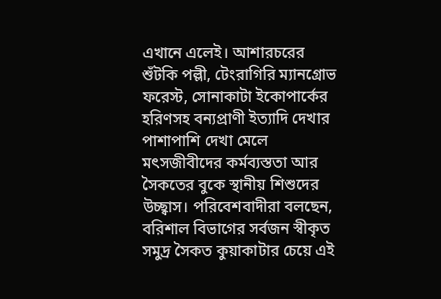এখানে এলেই। আশারচরের শুঁটকি পল্লী, টেংরাগিরি ম্যানগ্রোভ ফরেস্ট, সোনাকাটা ইকোপার্কের হরিণসহ বন্যপ্রাণী ইত্যাদি দেখার পাশাপাশি দেখা মেলে মৎসজীবীদের কর্মব্যস্ততা আর সৈকতের বুকে স্থানীয় শিশুদের উচ্ছ্বাস। পরিবেশবাদীরা বলছেন, বরিশাল বিভাগের সর্বজন স্বীকৃত সমুদ্র সৈকত কুয়াকাটার চেয়ে এই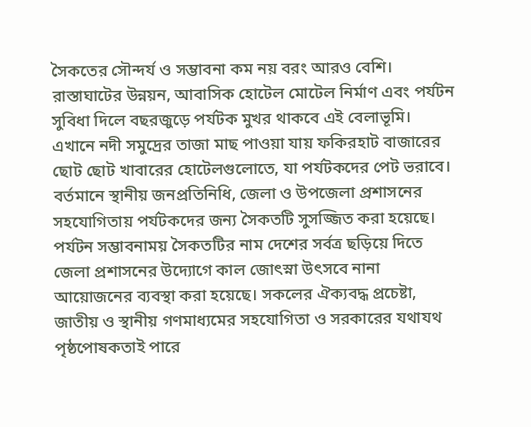সৈকতের সৌন্দর্য ও সম্ভাবনা কম নয় বরং আরও বেশি। রাস্তাঘাটের উন্নয়ন, আবাসিক হোটেল মোটেল নির্মাণ এবং পর্যটন সুবিধা দিলে বছরজুড়ে পর্যটক মুখর থাকবে এই বেলাভূমি। এখানে নদী সমুদ্রের তাজা মাছ পাওয়া যায় ফকিরহাট বাজারের ছোট ছোট খাবারের হোটেলগুলোতে, যা পর্যটকদের পেট ভরাবে।
বর্তমানে স্থানীয় জনপ্রতিনিধি, জেলা ও উপজেলা প্রশাসনের সহযোগিতায় পর্যটকদের জন্য সৈকতটি সুসজ্জিত করা হয়েছে। পর্যটন সম্ভাবনাময় সৈকতটির নাম দেশের সর্বত্র ছড়িয়ে দিতে জেলা প্রশাসনের উদ্যোগে কাল জোৎস্না উৎসবে নানা আয়োজনের ব্যবস্থা করা হয়েছে। সকলের ঐক্যবদ্ধ প্রচেষ্টা, জাতীয় ও স্থানীয় গণমাধ্যমের সহযোগিতা ও সরকারের যথাযথ পৃষ্ঠপোষকতাই পারে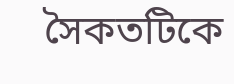সৈকতটিকে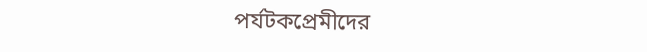পর্যটকপ্রেমীদের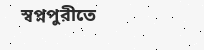স্বপ্নপুরীতে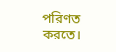পরিণত করতে।